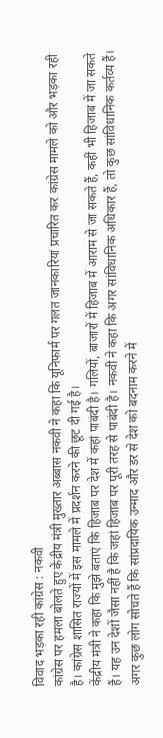विवाद भड़का रही कांग्रेस : नकवी
कांग्रेस पर हमला बोलते हुए केंद्रीय मंत्री मुख्तार अब्बास नकवी ने कहा कि यूनिफार्म पर गलत जानकारियां प्रचारित कर कांग्रेस मामले को और भड़का रही है। कांग्रेस शासित राज्यों में इस मामले में प्रदर्शन करने की छूट दी गई है।
केंद्रीय मंत्री ने कहा कि मुझे बताएं कि हिजाब पर देश में कहां पाबंदी है। गलियों, बाजारों में हिजाब में आराम से जा सकते हैं, कहीं भी हिजाब में जा सकते हैं। यह उन देशों जैसा नहीं है कि जहां हिजाब पर पूरी तरह से पाबंदी है। नकवी ने कहा कि अगर सांविधानिक अधिकार हैं, तो कुछ सांविधानिक कर्तव्य हैं। अगर कुछ लोग सोचते हैं कि सांप्रदायिक उन्माद और डर से देश को बदनाम करने में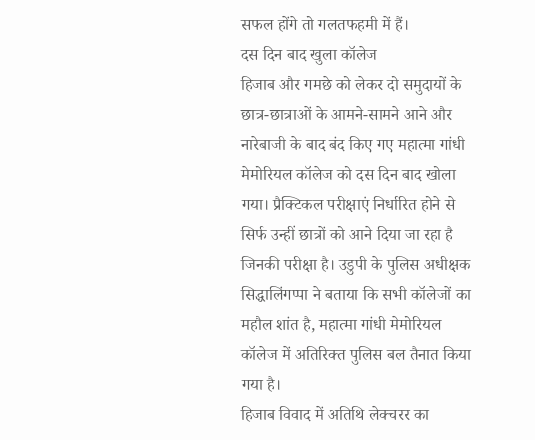सफल होंगे तो गलतफहमी में हैं।
दस दिन बाद खुला कॉलेज
हिजाब और गमछे को लेकर दो समुदायों के छात्र-छात्राओं के आमने-सामने आने और नारेबाजी के बाद बंद किए गए महात्मा गांधी मेमोरियल कॉलेज को दस दिन बाद खोला गया। प्रैक्टिकल परीक्षाएं निर्धारित होने से सिर्फ उन्हीं छात्रों को आने दिया जा रहा है जिनकी परीक्षा है। उडुपी के पुलिस अधीक्षक सिद्धालिंगप्पा ने बताया कि सभी कॉलेजों का महौल शांत है, महात्मा गांधी मेमोरियल कॉलेज में अतिरिक्त पुलिस बल तैनात किया गया है।
हिजाब विवाद में अतिथि लेक्चरर का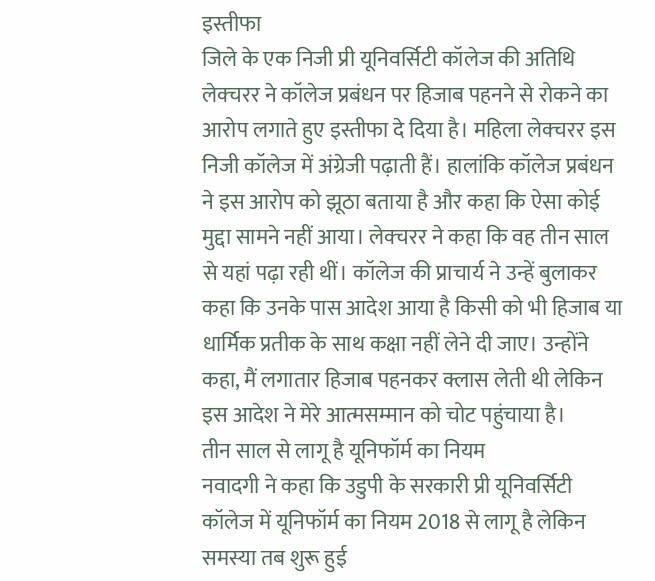इस्तीफा
जिले के एक निजी प्री यूनिवर्सिटी कॉलेज की अतिथि लेक्चरर ने कॉलेज प्रबंधन पर हिजाब पहनने से रोकने का आरोप लगाते हुए इस्तीफा दे दिया है। महिला लेक्चरर इस निजी कॉलेज में अंग्रेजी पढ़ाती हैं। हालांकि कॉलेज प्रबंधन ने इस आरोप को झूठा बताया है और कहा कि ऐसा कोई मुद्दा सामने नहीं आया। लेक्चरर ने कहा कि वह तीन साल से यहां पढ़ा रही थीं। कॉलेज की प्राचार्य ने उन्हें बुलाकर कहा कि उनके पास आदेश आया है किसी को भी हिजाब या धार्मिक प्रतीक के साथ कक्षा नहीं लेने दी जाए। उन्होंने कहा, मैं लगातार हिजाब पहनकर क्लास लेती थी लेकिन इस आदेश ने मेरे आत्मसम्मान को चोट पहुंचाया है।
तीन साल से लागू है यूनिफॉर्म का नियम
नवादगी ने कहा कि उडुपी के सरकारी प्री यूनिवर्सिटी कॉलेज में यूनिफॉर्म का नियम 2018 से लागू है लेकिन समस्या तब शुरू हुई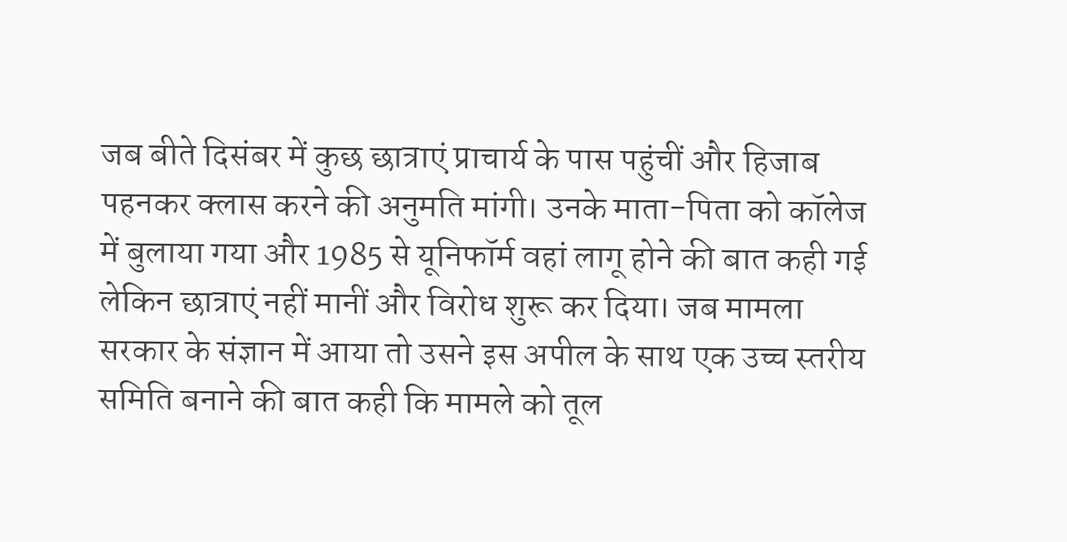जब बीते दिसंबर में कुछ छात्राएं प्राचार्य के पास पहुंचीं और हिजाब पहनकर क्लास करने की अनुमति मांगी। उनके माता-पिता को कॉलेज में बुलाया गया और 1985 से यूनिफॉर्म वहां लागू होने की बात कही गई लेकिन छात्राएं नहीं मानीं और विरोध शुरू कर दिया। जब मामला सरकार के संज्ञान में आया तो उसने इस अपील के साथ एक उच्च स्तरीय समिति बनाने की बात कही कि मामले को तूल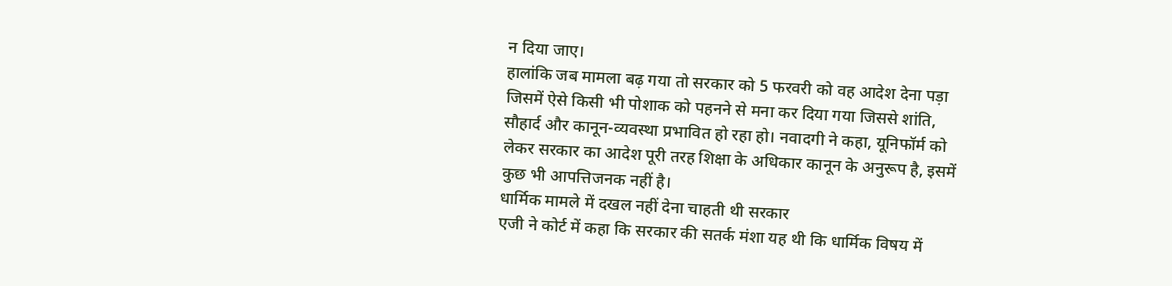न दिया जाए।
हालांकि जब मामला बढ़ गया तो सरकार को 5 फरवरी को वह आदेश देना पड़ा जिसमें ऐसे किसी भी पोशाक को पहनने से मना कर दिया गया जिससे शांति, सौहार्द और कानून-व्यवस्था प्रभावित हो रहा हो। नवादगी ने कहा, यूनिफॉर्म को लेकर सरकार का आदेश पूरी तरह शिक्षा के अधिकार कानून के अनुरूप है, इसमें कुछ भी आपत्तिजनक नहीं है।
धार्मिक मामले में दखल नहीं देना चाहती थी सरकार
एजी ने कोर्ट में कहा कि सरकार की सतर्क मंशा यह थी कि धार्मिक विषय में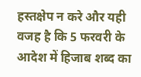हस्तक्षेप न करे और यही वजह है कि 5 फरवरी के आदेश में हिजाब शब्द का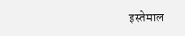इस्तेमाल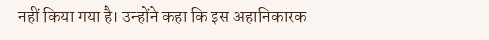नहीं किया गया है। उन्होंने कहा कि इस अहानिकारक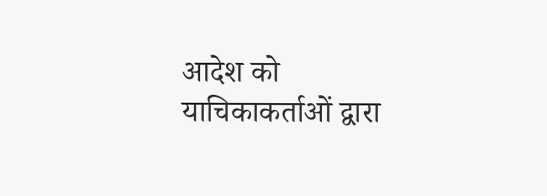आदेश को याचिकाकर्ताओं द्वारा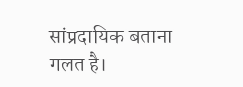सांप्रदायिक बताना गलत है।